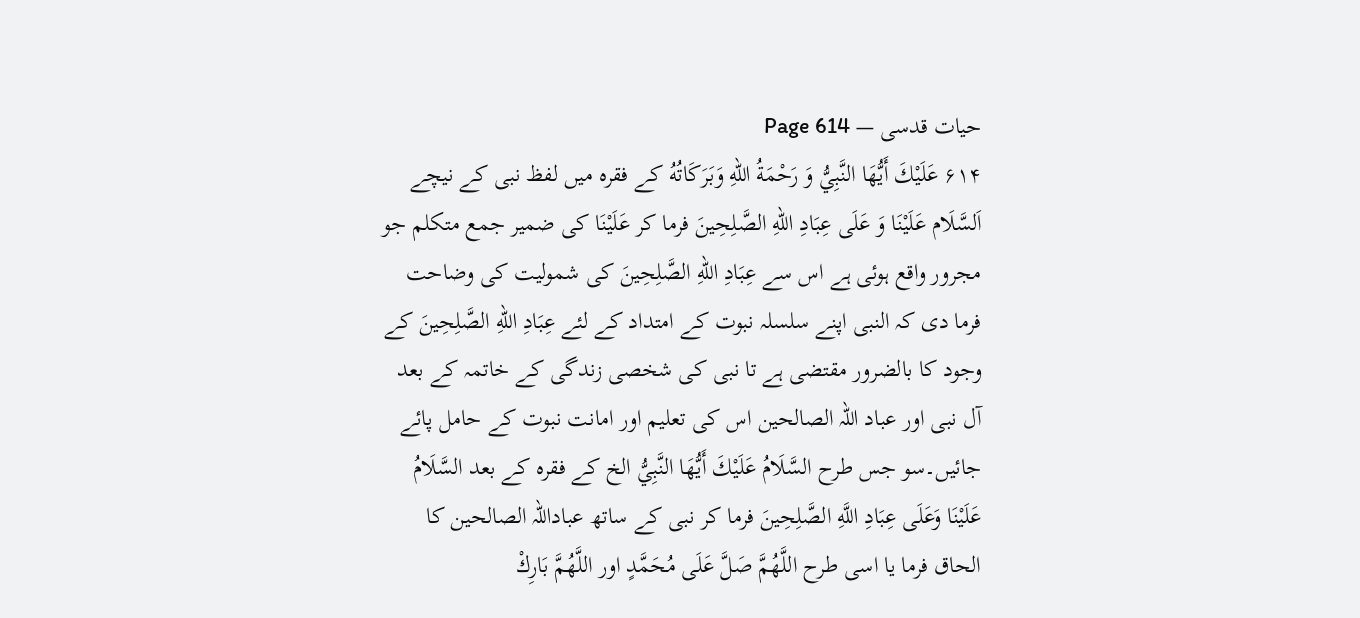حیات قدسی — Page 614
۶۱۴ عَلَيْكَ أَيُّهَا النَّبِيُّ وَ رَحْمَةُ اللهِ وَبَرَكَاتُهُ کے فقرہ میں لفظ نبی کے نیچے اَلسَّلَام عَلَيْنَا وَ عَلَى عِبَادِ اللهِ الصَّلِحِينَ فرما کر عَلَيْنَا کی ضمیر جمع متکلم جو مجرور واقع ہوئی ہے اس سے عِبَادِ اللهِ الصَّلِحِینَ کی شمولیت کی وضاحت فرما دی کہ النبی اپنے سلسلہ نبوت کے امتداد کے لئے عِبَادِ اللهِ الصَّلِحِینَ کے وجود کا بالضرور مقتضی ہے تا نبی کی شخصی زندگی کے خاتمہ کے بعد آل نبی اور عباد اللہ الصالحین اس کی تعلیم اور امانت نبوت کے حامل پائے جائیں۔سو جس طرح السَّلَامُ عَلَيْكَ أَيُّهَا النَّبِيُّ الخ کے فقرہ کے بعد السَّلَامُ عَلَيْنَا وَعَلَى عِبَادِ اللَّهِ الصَّلِحِينَ فرما کر نبی کے ساتھ عباداللہ الصالحین کا الحاق فرما یا اسی طرح اللَّهُمَّ صَلَّ عَلَى مُحَمَّدٍ اور اللَّهُمَّ بَارِكْ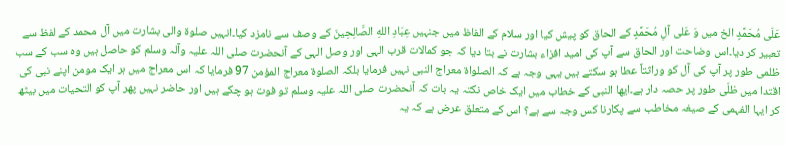عَلَى مُحَمَّدٍ الخ میں وَ عَلى آلِ مُحَمَّدٍ کے الحاق کو پیش کیا اور سلام کے الفاظ میں جنہیں عِبَادِ اللهِ الصَّالِحِینَ کے وصف سے نامزد کیا۔انہیں صلوۃ والی بشارت میں آل محمد کے لفظ سے تعبیر کر دیا۔اس وضاحت اور الحاق سے آپ کی امید افزاء بشارت نے بتا دیا کہ جو کمالات قرب الہی اور وصل الہی کے آنحضرت صلی اللہ علیہ وآلہ وسلم کو حاصل ہیں وہ سب کے سب ظلمی طور پر آپ کی آل کو وراثتاً عطا ہو سکتے ہیں یہی وجہ ہے کہ الصلواۃ معراج النبی نہیں فرمایا بلکہ الصلوة معراج المؤمن 97 فرمایا کہ اس معراج میں ہر ایک مومن اپنے نبی کی اقتدا میں ظلّی طور پر حصہ دار ہے۔ايها النبی کے خطاب میں ایک خاص نکتہ یہ بات کہ آنحضرت صلی اللہ علیہ وسلم تو فوت ہو چکے ہیں اور حاضر نہیں پھر آپ کو التحیات میں بیٹھ کر ایہا الفہمی کے صیغہ مخاطب سے پکارنا کس وجہ سے ہے؟ اس کے متعلق عرض ہے کہ یہ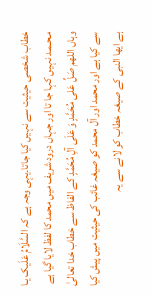خطاب شخصی حیثیت سے نہیں کیا جاتا۔یہی وجہ ہے کہ السَّلَامُ عَلَیک یـا مـحـمـد نہیں کہا جا تا اور جہاں درود شریف میں محمد کا لفظ لایا گیا ہے وہاں اللهم صَلِّ عَلى مُحَمَّدٍ وَ عَلَى آلِ مُحَمَّدٍ کے الفاظ سے خطاب خدا تعالیٰ سے کیا ہے اور محمد اور آل محمد کو صیغہ غائب کی حیثیت میں پیش کیا ہے ایھا النبی کے صیغہ خطاب کو لانے سے یہ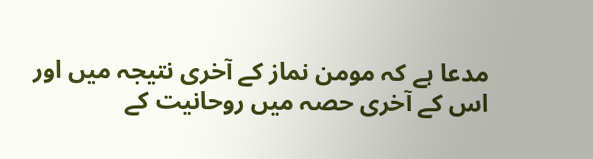مدعا ہے کہ مومن نماز کے آخری نتیجہ میں اور اس کے آخری حصہ میں روحانیت کے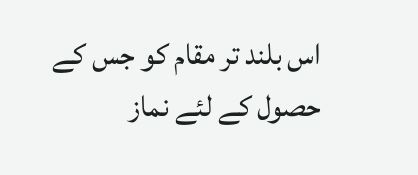اس بلند تر مقام کو جس کے حصول کے لئے نماز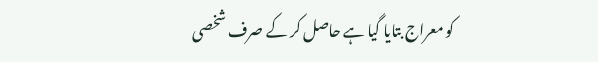کو معراج بتایا گیا ہے حاصل کر کے صرف شخصی